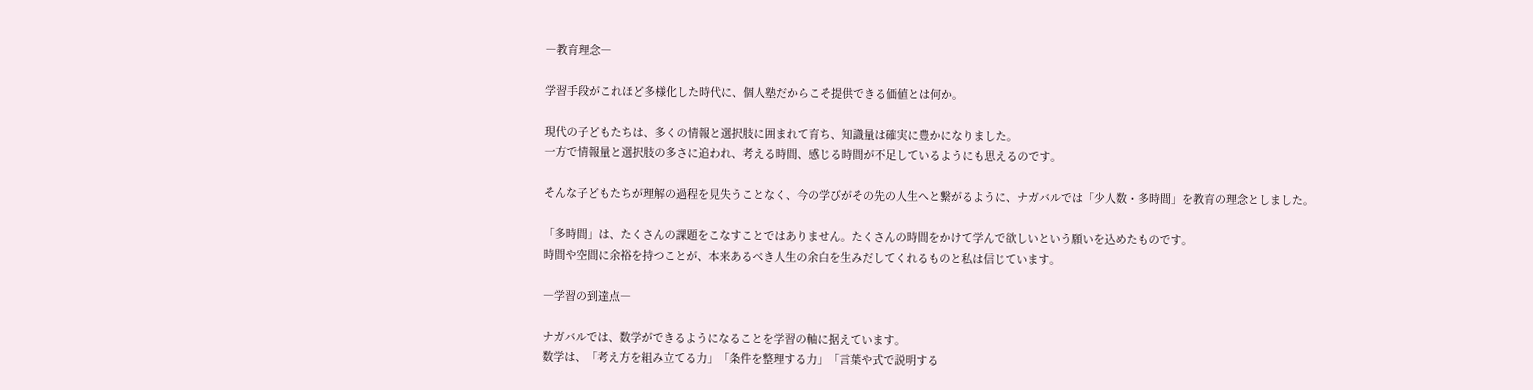―教育理念―

学習手段がこれほど多様化した時代に、個人塾だからこそ提供できる価値とは何か。

現代の子どもたちは、多くの情報と選択肢に囲まれて育ち、知識量は確実に豊かになりました。
一方で情報量と選択肢の多さに追われ、考える時間、感じる時間が不足しているようにも思えるのです。

そんな子どもたちが理解の過程を見失うことなく、今の学びがその先の人生へと繋がるように、ナガバルでは「少人数・多時間」を教育の理念としました。

「多時間」は、たくさんの課題をこなすことではありません。たくさんの時間をかけて学んで欲しいという願いを込めたものです。
時間や空間に余裕を持つことが、本来あるべき人生の余白を生みだしてくれるものと私は信じています。

―学習の到達点―

ナガバルでは、数学ができるようになることを学習の軸に据えています。
数学は、「考え方を組み立てる力」「条件を整理する力」「言葉や式で説明する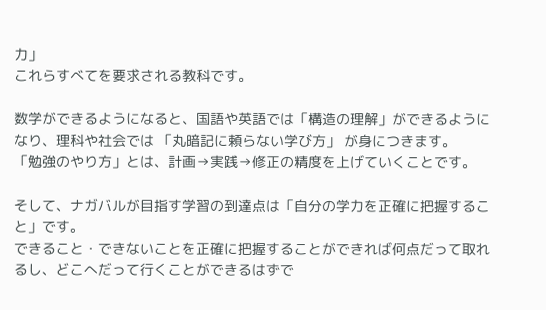力」
これらすべてを要求される教科です。

数学ができるようになると、国語や英語では「構造の理解」ができるようになり、理科や社会では 「丸暗記に頼らない学び方」 が身につきます。
「勉強のやり方」とは、計画→実践→修正の精度を上げていくことです。

そして、ナガバルが目指す学習の到達点は「自分の学力を正確に把握すること」です。
できること・できないことを正確に把握することができれば何点だって取れるし、どこへだって行くことができるはずで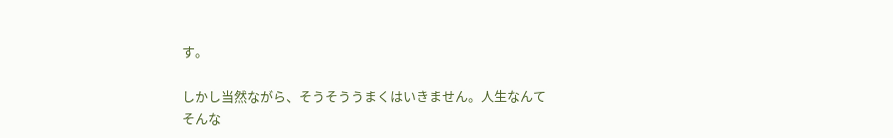す。

しかし当然ながら、そうそううまくはいきません。人生なんてそんな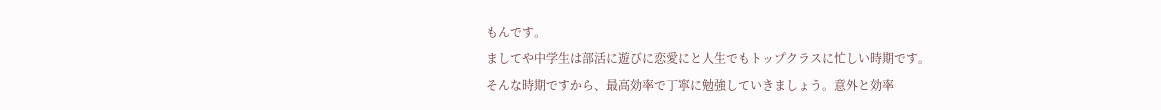もんです。
ましてや中学生は部活に遊びに恋愛にと人生でもトップクラスに忙しい時期です。
そんな時期ですから、最高効率で丁寧に勉強していきましょう。意外と効率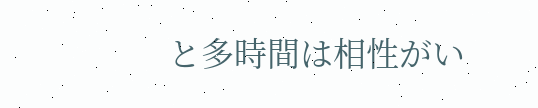と多時間は相性がい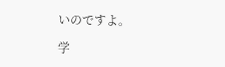いのですよ。

学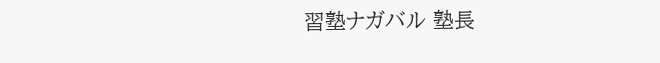習塾ナガバル 塾長